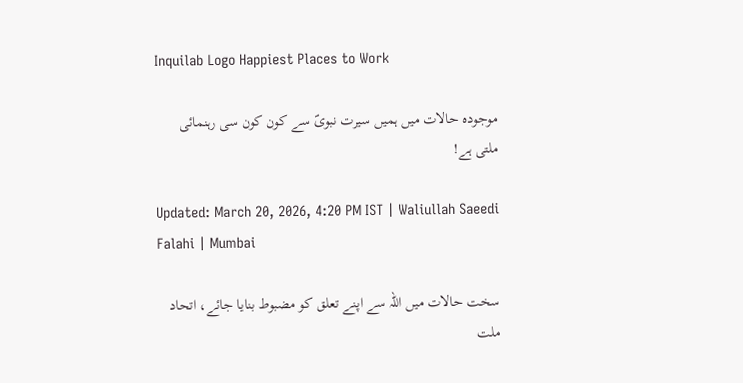Inquilab Logo Happiest Places to Work

موجودہ حالات میں ہمیں سیرت نبویؐ سے کون کون سی رہنمائی ملتی ہے!

Updated: March 20, 2026, 4:20 PM IST | Waliullah Saeedi Falahi | Mumbai

سخت حالات میں اللہ سے اپنے تعلق کو مضبوط بنایا جائے، اتحاد ملت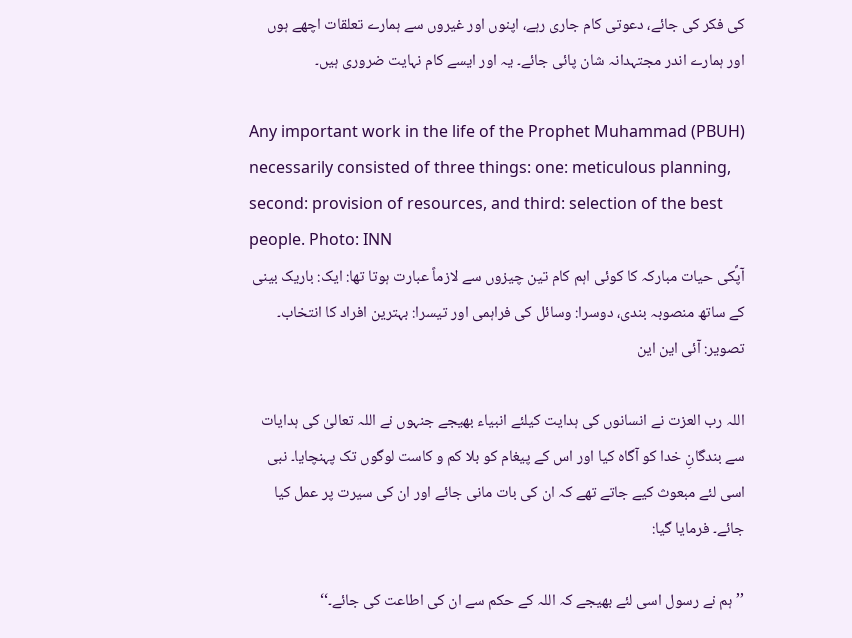کی فکر کی جائے، دعوتی کام جاری رہے، اپنوں اور غیروں سے ہمارے تعلقات اچھے ہوں اور ہمارے اندر مجتہدانہ شان پائی جائے۔ یہ اور ایسے کام نہایت ضروری ہیں۔

Any important work in the life of the Prophet Muhammad (PBUH) necessarily consisted of three things: one: meticulous planning, second: provision of resources, and third: selection of the best people. Photo: INN
آپؐکی حیات مبارکہ کا کوئی اہم کام تین چیزوں سے لازماً عبارت ہوتا تھا: ایک: باریک بینی کے ساتھ منصوبہ بندی، دوسرا: وسائل کی فراہمی اور تیسرا: بہترین افراد کا انتخاب۔ تصویر: آئی این این

اللہ رب العزت نے انسانوں کی ہدایت کیلئے انبیاء بھیجے جنہوں نے اللہ تعالیٰ کی ہدایات سے بندگانِ خدا کو آگاہ کیا اور اس کے پیغام کو بلا کم و کاست لوگوں تک پہنچایا۔ نبی اسی لئے مبعوث کیے جاتے تھے کہ ان کی بات مانی جائے اور ان کی سیرت پر عمل کیا جائے۔ فرمایا گیا:

’’ہم نے رسول اسی لئے بھیجے کہ اللہ کے حکم سے ان کی اطاعت کی جائے۔‘‘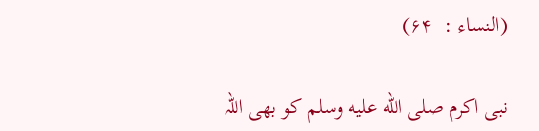(النساء :  ۶۴)

نبی اکرم صلى الله عليه وسلم کو بھی اللہ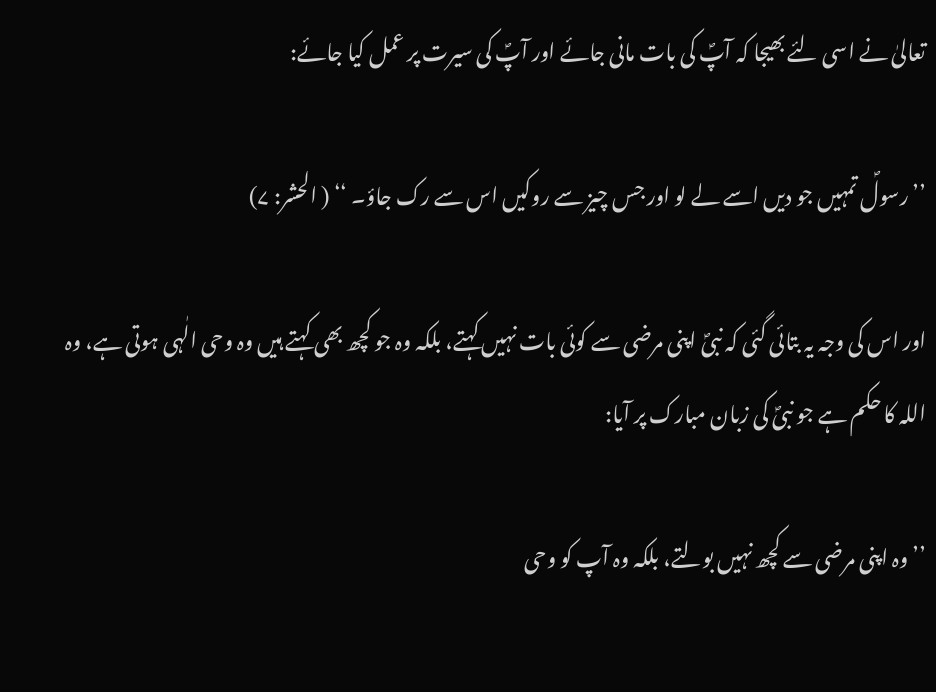تعالیٰ نے اسی لئے بھیجا کہ آپؐ کی بات مانی جائے اور آپؐ کی سیرت پر عمل کیا جائے:

’’ رسولؐ تمہیں جو دیں اسے لے لو اور جس چیز سے روکیں اس سے رک جاؤ۔ ‘‘ ( الحشر: ۷)

اور اس کی وجہ یہ بتائی گئی کہ نبیؐ اپنی مرضی سے کوئی بات نہیں کہتے، بلکہ وہ جو کچھ بھی کہتے ہیں وہ وحی الٰہی ہوتی ہے، وہ اللہ کا حکم ہے جو نبیؐ کی زبان مبارک پر آیا:

’’وہ اپنی مرضی سے کچھ نہیں بولتے، بلکہ وہ آپ کو وحی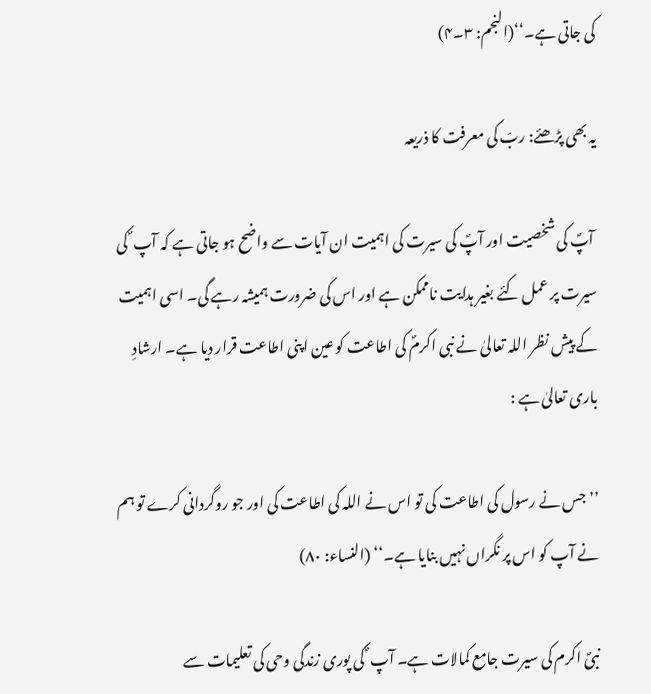کی جاتی ہے۔‘‘(النجم: ۳۔۴)

یہ بھی پڑھئے: ربّ کی معرفت کا ذریعہ

 آپؐ کی شخصیت اور آپؐ کی سیرت کی اہمیت ان آیات سے واضح ہو جاتی ہے کہ آپ ؐ کی سیرت پر عمل کئے بغیر ہدایت ناممکن ہے اور اس کی ضرورت ہمیشہ رہے گی۔ اسی اہمیت کے پیش نظر اللہ تعالیٰ نے نبی اکرمؐ کی اطاعت کو عین اپنی اطاعت قرار دیا ہے۔ ارشادِ باری تعالیٰ ہے :

’’ جس نے رسول کی اطاعت کی تو اس نے اللہ کی اطاعت کی اور جو روگردانی کرے تو ہم نے آپ کو اس پر نگراں نہیں بنایا ہے۔‘‘ (النساء: ۸۰)

نبیؐ اکرم کی سیرت جامع کمالات ہے۔ آپ ؐ کی پوری زندگی وحی کی تعلیمات سے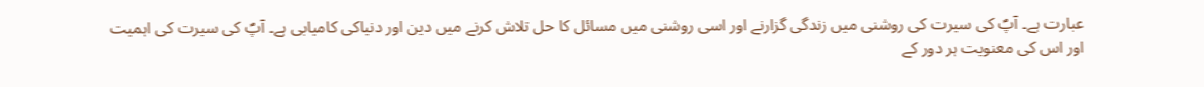عبارت ہے۔ آپؐ کی سیرت کی روشنی میں زندگی گزارنے اور اسی روشنی میں مسائل کا حل تلاش کرنے میں دین اور دنیاکی کامیابی ہے۔ آپؐ کی سیرت کی اہمیت اور اس کی معنویت ہر دور کے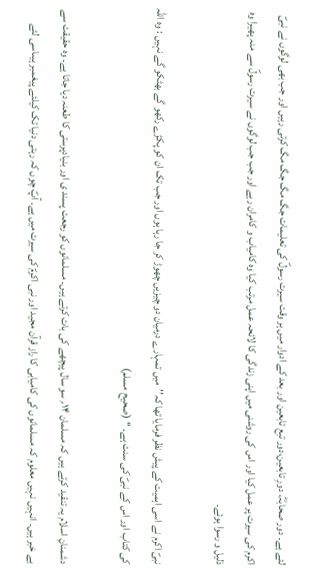لئے ہے۔ دور صحابہؓ، دورِ تابعین،دور تبع تابعین اور بعد کے ادوار میں ہر وقت سیرت رسولؐ کی تعلیمات جگ مگ جگ مگ کرتی رہیں اور جب بھی لوگوں نے نبیؐ اکرم کی سیرت پر عمل کیا اور اس کی روشنی میں اپنی زندگی کا لائحہ عمل مرتب کیا وہ کامیاب و کامران رہے اور جب جب لوگوں نے سیرت رسولؐ سے منہ پھیرا وہ ذلیل و رسوا ہوئے۔

نبیؐ اکرم نے اسی اہمیت کے پیش نظر فرمایا تھا کہ’’میں تمہارے درمیان دو چیزیں چھوڑ کر جا رہا ہوں اور جب تک ان کو پکڑے رکھو گے بھٹکو گے نہیں : وہ اللہ کی کتاب اور اس کے نبیؐ کی سنت ہے۔ ‘‘ (صحیح مسلم)

دشمنانِ اسلام یہ تنقید کرتے ہیں کہ مسلمان ۱۴؍ سو سال پیچھے کی بات کرتے ہیں۔ مسلمانوں کو رجعت پسند ی اور بنیادپرستی کا طعنہ دیا جاتا ہے۔ وہ حقیقت سے بے خبر ہیں۔ انہیں نہیں معلوم کہ مسلمانوں کی کامیابی کا راز قرآن مجید اور نبی اکرمؐ کی سیرت میں ہے۔ آپؐ چوں کہ رہتی دنیا تک کیلئے پیغمبر ہیںاسی لئے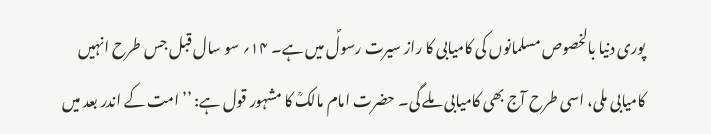پوری دنیا بالخصوص مسلمانوں کی کامیابی کا راز سیرت رسولؐ میں ہے۔ ۱۴؍ سو سال قبل جس طرح انہیں کامیابی ملی، اسی طرح آج بھی کامیابی ملے گی۔ حضرت امام مالکؒ کا مشہور قول ہے: ’’امت کے اندر بعد میں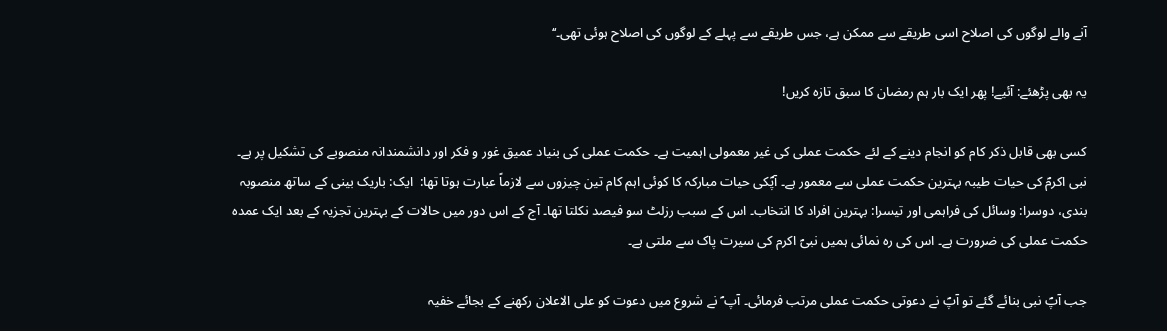آنے والے لوگوں کی اصلاح اسی طریقے سے ممکن ہے، جس طریقے سے پہلے کے لوگوں کی اصلاح ہوئی تھی۔‘‘

یہ بھی پڑھئے: آئیے! پھر ایک بار ہم رمضان کا سبق تازہ کریں!

کسی بھی قابل ذکر کام کو انجام دینے کے لئے حکمت عملی کی غیر معمولی اہمیت ہے۔ حکمت عملی کی بنیاد عمیق غور و فکر اور دانشمندانہ منصوبے کی تشکیل پر ہے۔ نبی اکرمؐ کی حیات طیبہ بہترین حکمت عملی سے معمور ہے۔ آپؐکی حیات مبارکہ کا کوئی اہم کام تین چیزوں سے لازماً عبارت ہوتا تھا:  ایک: باریک بینی کے ساتھ منصوبہ بندی، دوسرا: وسائل کی فراہمی اور تیسرا: بہترین افراد کا انتخاب۔ اس کے سبب رزلٹ سو فیصد نکلتا تھا۔ آج کے اس دور میں حالات کے بہترین تجزیہ کے بعد ایک عمدہ حکمت عملی کی ضرورت ہے۔ اس کی رہ نمائی ہمیں نبیؐ اکرم کی سیرت پاک سے ملتی ہے۔

جب آپؐ نبی بنائے گئے تو آپؐ نے دعوتی حکمت عملی مرتب فرمائی۔ آپ ؐ نے شروع میں دعوت کو علی الاعلان رکھنے کے بجائے خفیہ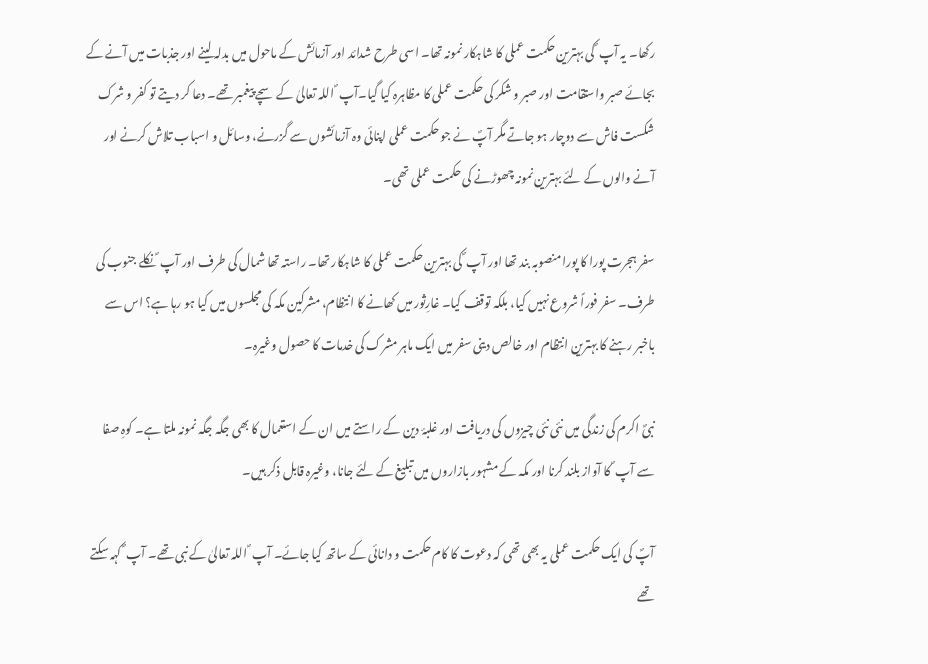رکھا۔ یہ آپ ؐ کی بہترین حکمت عملی کا شاہکار نمونہ تھا۔ اسی طرح شدائد اور آزمائش کے ماحول میں بدلہ لینے اور جذبات میں آنے کے بجائے صبر واستقامت اور صبر و شکر کی حکمت عملی کا مظاہرہ کیا گیا۔آپ ؐ اللہ تعالیٰ کے سچے پیغمبر تھے۔ دعا کر دیتے تو کفر و شرک شکست فاش سے دوچار ہو جاتے مگر آپؐ نے جو حکمت عملی اپنائی وہ آزمائشوں سے گزرنے، وسائل و اسباب تلاش کرنے اور آنے والوں کے لئے بہترین نمونہ چھوڑنے کی حکمت عملی تھی۔

سفر ہجرت پورا کا پورا منصوبہ بند تھا اور آپ ؐ کی بہترین حکمت عملی کا شاہکار تھا۔ راستہ تھا شمال کی طرف اور آپ ؐ نکلے جنوب کی طرف۔ سفر فوراً شروع نہیں کیا، بلکہ توقف کیا۔ غارِثور میں کھانے کا انتظام، مشرکین مکہ کی مجلسوں میں کیا ہو رہا ہے؟ اس سے باخبر رہنے کا بہترین انتظام اور خالص دینی سفر میں ایک ماہر مشرک کی خدمات کا حصول وغیرہ۔

نبیؐ اکرم کی زندگی میں نئی نئی چیزوں کی دریافت اور غلبۂ دین کے راستے میں ان کے استعمال کا بھی جگہ جگہ نمونہ ملتا ہے۔ کوہِ صفا سے آپ ؐ کا آواز بلند کرنا اور مکہ کے مشہور بازاروں میں تبلیغ کے لئے جانا، وغیرہ قابل ذکر ہیں۔

آپؐ کی ایک حکمت عملی یہ بھی تھی کہ دعوت کا کام حکمت و دانائی کے ساتھ کیا جائے۔ آپ ؐ اللہ تعالیٰ کے نبی تھے۔ آپ ؐ کہہ سکتے تھے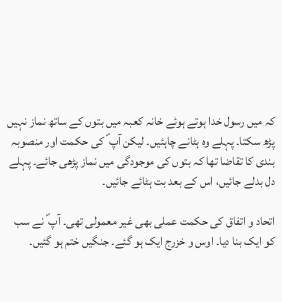کہ میں رسول خدا ہوتے ہوئے خانہ کعبہ میں بتوں کے ساتھ نماز نہیں پڑھ سکتا۔ پہلے وہ ہٹانے چاہئیں۔ لیکن آپ ؐ کی حکمت اور منصوبہ بندی کا تقاضا تھا کہ بتوں کی موجودگی میں نماز پڑھی جائے۔ پہلے دل بدلے جائیں، اس کے بعد بت ہٹائے جائیں۔

اتحاد و اتفاق کی حکمت عملی بھی غیر معمولی تھی۔ آپ ؐ نے سب کو ایک بنا دیا۔ اوس و خزرج ایک ہو گئے۔ جنگیں ختم ہو گئیں۔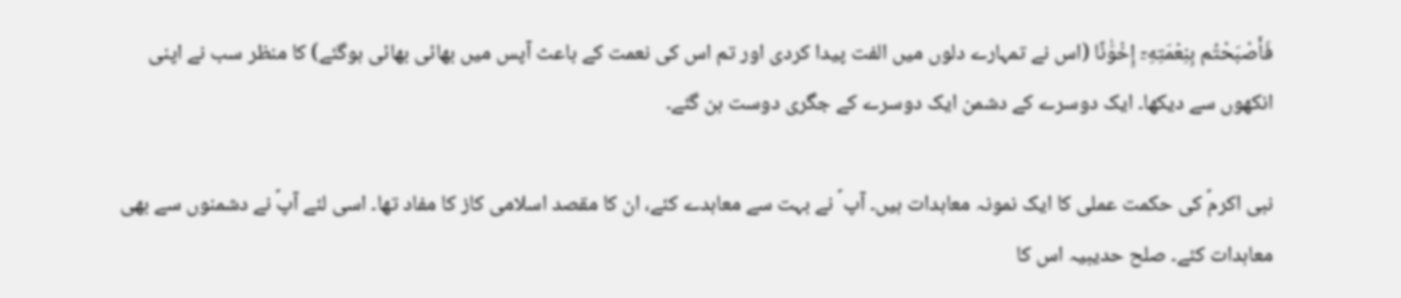فَأَصْبَحْتُم بِنِعْمَتِهِۦٓ إِخْوَٰنًا (اس نے تمہارے دلوں میں الفت پیدا کردی اور تم اس کی نعمت کے باعث آپس میں بھائی بھائی ہوگئے) کا منظر سب نے اپنی انکھوں سے دیکھا۔ ایک دوسرے کے دشمن ایک دوسرے کے جگری دوست بن گئے۔

نبی اکرمؐ کی حکمت عملی کا ایک نمونہ معاہدات ہیں۔ آپ ؐ نے بہت سے معاہدے کئے، ان کا مقصد اسلامی کاز کا مفاد تھا۔ اسی لئے آپؐ نے دشمنوں سے بھی معاہدات کئے۔ صلح حدیبیہ اس کا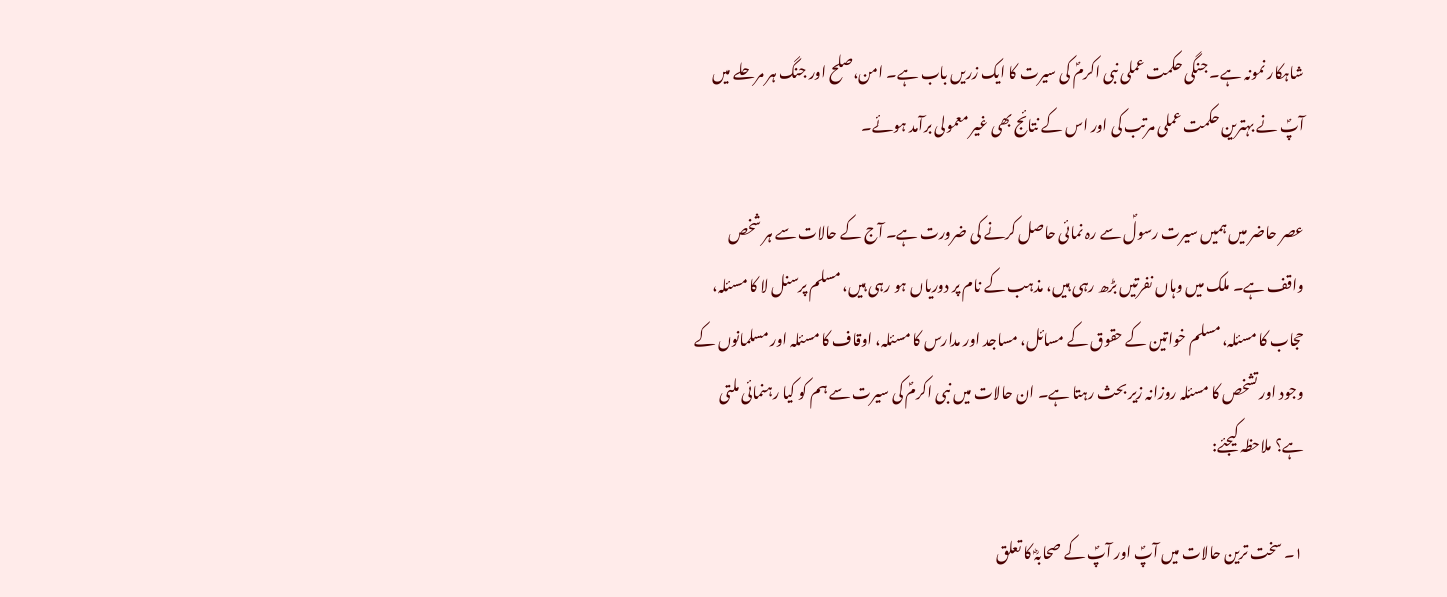شاہکار نمونہ ہے۔ جنگی حکمت عملی نبی اکرمؐ کی سیرت کا ایک زریں باب ہے۔ امن،صلح اور جنگ ہر مرحلے میں آپؐ نے بہترین حکمت عملی مرتب کی اور اس کے نتائج بھی غیر معمولی برآمد ہوئے۔

عصر حاضر میں ہمیں سیرت رسولؐ سے رہ نمائی حاصل کرنے کی ضرورت ہے۔ آج کے حالات سے ہر شخص واقف ہے۔ ملک میں وہاں نفرتیں بڑھ رہی ہیں، مذہب کے نام پر دوریاں ہو رہی ہیں، مسلم پرسنل لا کا مسئلہ، حجاب کا مسئلہ، مسلم خواتین کے حقوق کے مسائل، مساجد اور مدارس کا مسئلہ، اوقاف کا مسئلہ اور مسلمانوں کے وجود اور تشخص کا مسئلہ روزانہ زیر بحث رہتا ہے۔ ان حالات میں نبی اکرمؐ کی سیرت سے ہم کو کیا رہنمائی ملتی ہے؟ ملاحظہ کیجئے:

۱۔ سخت ترین حالات میں آپؐ اور آپؐ کے صحابہؓ کا تعلق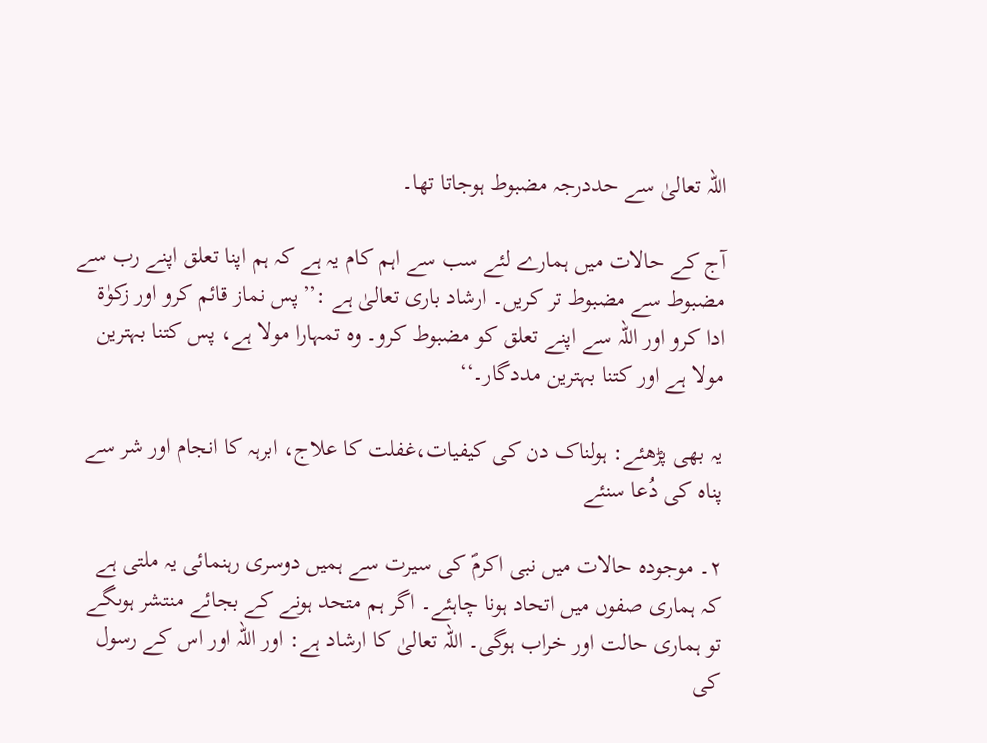اللہ تعالیٰ سے حددرجہ مضبوط ہوجاتا تھا۔

آج کے حالات میں ہمارے لئے سب سے اہم کام یہ ہے کہ ہم اپنا تعلق اپنے رب سے مضبوط سے مضبوط تر کریں۔ ارشاد باری تعالیٰ ہے :’’پس نماز قائم کرو اور زکوٰۃ ادا کرو اور اللہ سے اپنے تعلق کو مضبوط کرو۔ وہ تمہارا مولا ہے، پس کتنا بہترین مولا ہے اور کتنا بہترین مددگار۔‘‘

یہ بھی پڑھئے: ہولناک دن کی کیفیات،غفلت کا علاج، ابرہہ کا انجام اور شر سے پناہ کی دُعا سنئے

۲۔ موجودہ حالات میں نبی اکرمؐ کی سیرت سے ہمیں دوسری رہنمائی یہ ملتی ہے کہ ہماری صفوں میں اتحاد ہونا چاہئے۔ اگر ہم متحد ہونے کے بجائے منتشر ہوںگے تو ہماری حالت اور خراب ہوگی۔ اللہ تعالیٰ کا ارشاد ہے: اور اللہ اور اس کے رسول کی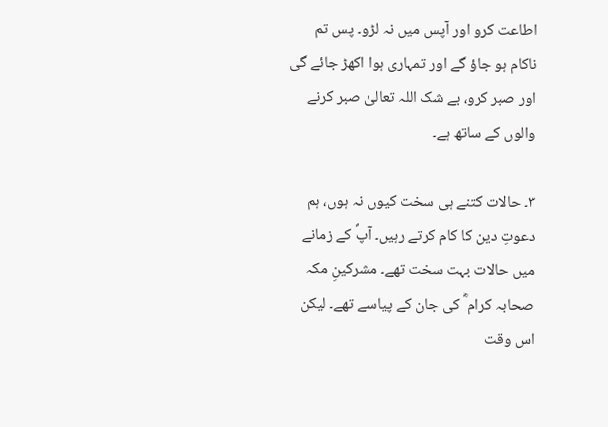اطاعت کرو اور آپس میں نہ لڑو۔ پس تم ناکام ہو جاؤ گے اور تمہاری ہوا اکھڑ جائے گی اور صبر کرو، بے شک اللہ تعالیٰ صبر کرنے والوں کے ساتھ ہے۔

۳۔ حالات کتنے ہی سخت کیوں نہ ہوں، ہم دعوتِ دین کا کام کرتے رہیں۔ آپؐ کے زمانے میں حالات بہت سخت تھے۔ مشرکینِ مکہ صحابہ کرام ؓ کی جان کے پیاسے تھے۔ لیکن اس وقت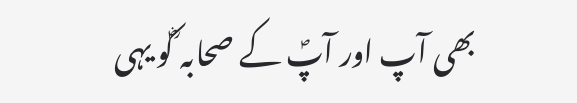بھی آپ اور آپؐ کے صحابہ ؓکو یہی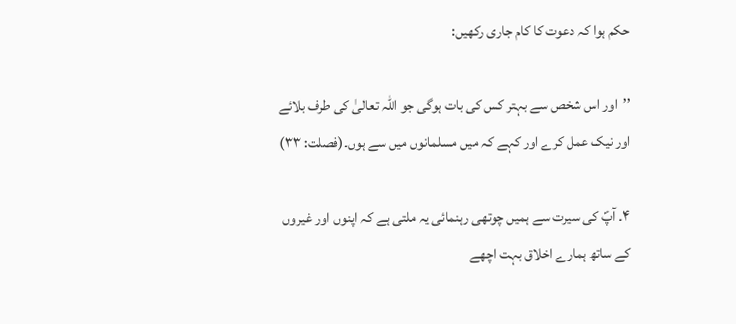حکم ہوا کہ دعوت کا کام جاری رکھیں:

’’اور اس شخص سے بہتر کس کی بات ہوگی جو اللہ تعالیٰ کی طرف بلائے اور نیک عمل کرے اور کہے کہ میں مسلمانوں میں سے ہوں۔(فصلت: ۳۳)

۴۔ آپؐ کی سیرت سے ہمیں چوتھی رہنمائی یہ ملتی ہے کہ اپنوں اور غیروں کے ساتھ ہمارے اخلاق بہت اچھے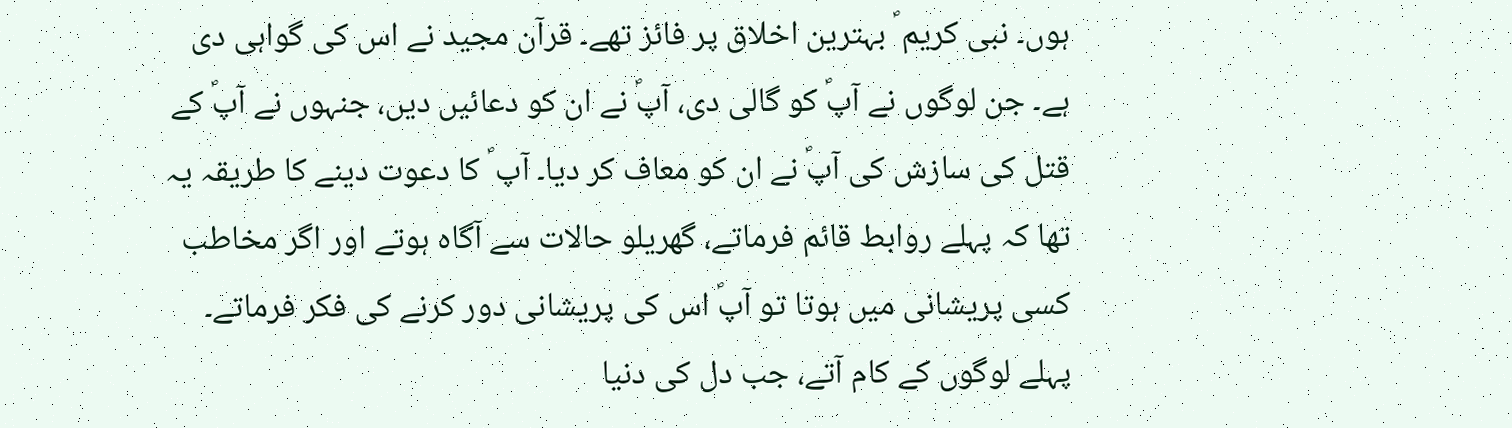ہوں۔ نبی کریم ؐ بہترین اخلاق پر فائز تھے۔ قرآن مجید نے اس کی گواہی دی ہے۔ جن لوگوں نے آپؐ کو گالی دی، آپؐ نے ان کو دعائیں دیں، جنہوں نے آپؐ کے قتل کی سازش کی آپؐ نے ان کو معاف کر دیا۔ آپ ؐ کا دعوت دینے کا طریقہ یہ تھا کہ پہلے روابط قائم فرماتے، گھریلو حالات سے آگاہ ہوتے اور اگر مخاطب کسی پریشانی میں ہوتا تو آپؐ اس کی پریشانی دور کرنے کی فکر فرماتے۔ پہلے لوگوں کے کام آتے، جب دل کی دنیا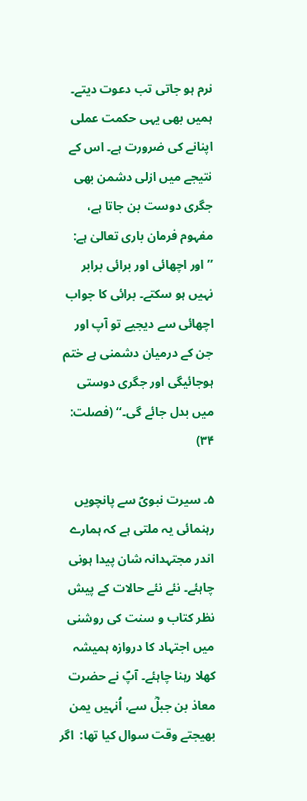نرم ہو جاتی تب دعوت دیتے۔ ہمیں بھی یہی حکمت عملی اپنانے کی ضرورت ہے۔ اس کے نتیجے میں ازلی دشمن بھی جگری دوست بن جاتا ہے، مفہوم فرمان باری تعالیٰ ہے: ’’اور اچھائی اور برائی برابر نہیں ہو سکتے۔ برائی کا جواب اچھائی سے دیجیے تو آپ اور جن کے درمیان دشمنی ہے ختم ہوجائیگی اور جگری دوستی میں بدل جائے گی۔‘‘ (فصلت: ۳۴)

۵۔ سیرت نبویؐ سے پانچویں رہنمائی یہ ملتی ہے کہ ہمارے اندر مجتہدانہ شان پیدا ہونی چاہئے۔ نئے نئے حالات کے پیش نظر کتاب و سنت کی روشنی میں اجتہاد کا دروازہ ہمیشہ کھلا رہنا چاہئے۔ آپؐ نے حضرت معاذ بن جبلؓ سے، اُنہیں یمن بھیجتے وقت سوال کیا تھا:  اگر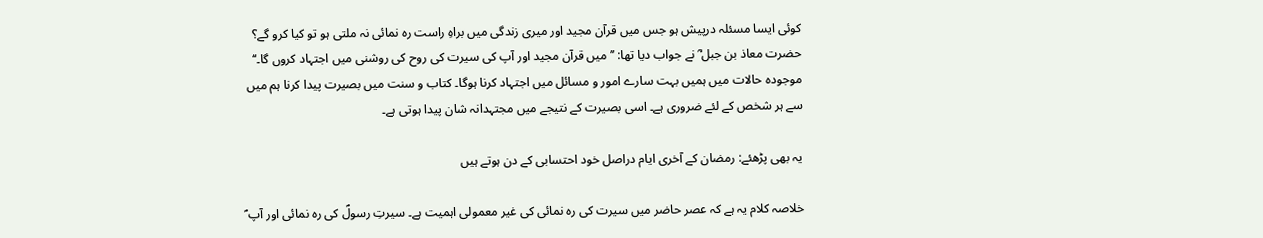کوئی ایسا مسئلہ درپیش ہو جس میں قرآن مجید اور میری زندگی میں براہِ راست رہ نمائی نہ ملتی ہو تو کیا کرو گے؟ حضرت معاذ بن جبل ؓ نے جواب دیا تھا: ’’ میں قرآن مجید اور آپ کی سیرت کی روح کی روشنی میں اجتہاد کروں گا۔‘‘ موجودہ حالات میں ہمیں بہت سارے امور و مسائل میں اجتہاد کرنا ہوگا۔ کتاب و سنت میں بصیرت پیدا کرنا ہم میں سے ہر شخص کے لئے ضروری ہے۔ اسی بصیرت کے نتیجے میں مجتہدانہ شان پیدا ہوتی ہے۔

یہ بھی پڑھئے: رمضان کے آخری ایام دراصل خود احتسابی کے دن ہوتے ہیں

خلاصہ کلام یہ ہے کہ عصر حاضر میں سیرت کی رہ نمائی کی غیر معمولی اہمیت ہے۔ سیرتِ رسولؐ کی رہ نمائی اور آپ ؐ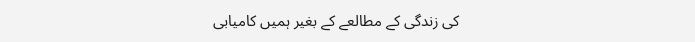کی زندگی کے مطالعے کے بغیر ہمیں کامیابی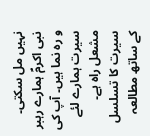نہیں مل سکتی۔ نبی اکرمؐ ہمارے رہبر و رہ نما ہیں۔ آپ کی سیرت ہمارے لئے مشعل راہ ہے۔ سیرت کا تسلسل کے ساتھ مطالعہ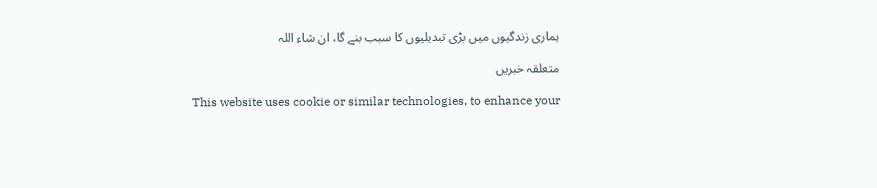ہماری زندگیوں میں بڑی تبدیلیوں کا سبب بنے گا، ان شاء اللہ

متعلقہ خبریں

This website uses cookie or similar technologies, to enhance your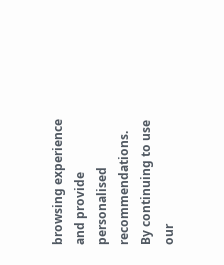browsing experience and provide personalised recommendations. By continuing to use our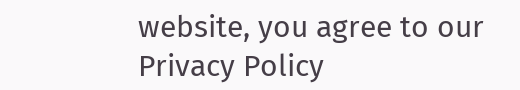website, you agree to our Privacy Policy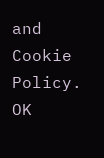and Cookie Policy. OK